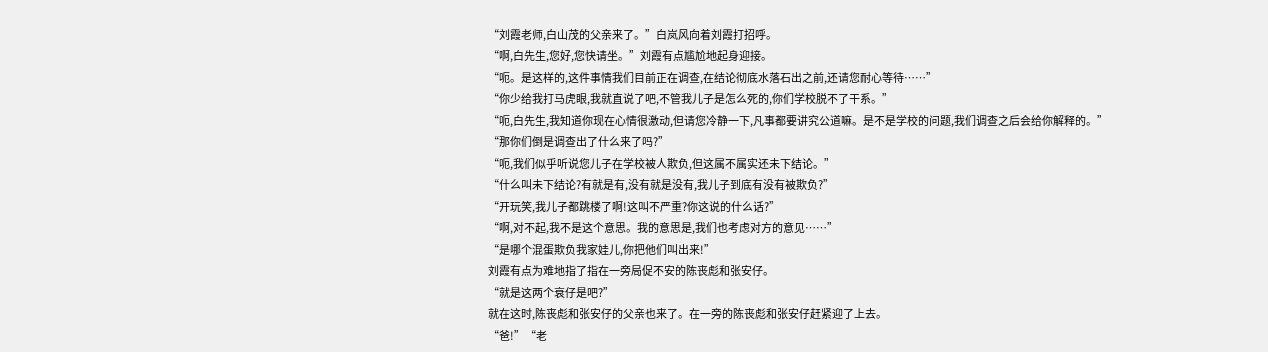“刘霞老师,白山茂的父亲来了。”白岚风向着刘霞打招呼。
“啊,白先生,您好,您快请坐。”刘霞有点尴尬地起身迎接。
“呃。是这样的,这件事情我们目前正在调查,在结论彻底水落石出之前,还请您耐心等待……”
“你少给我打马虎眼,我就直说了吧,不管我儿子是怎么死的,你们学校脱不了干系。”
“呃,白先生,我知道你现在心情很激动,但请您冷静一下,凡事都要讲究公道嘛。是不是学校的问题,我们调查之后会给你解释的。”
“那你们倒是调查出了什么来了吗?”
“呃,我们似乎听说您儿子在学校被人欺负,但这属不属实还未下结论。”
“什么叫未下结论?有就是有,没有就是没有,我儿子到底有没有被欺负?”
“开玩笑,我儿子都跳楼了啊!这叫不严重?你这说的什么话?”
“啊,对不起,我不是这个意思。我的意思是,我们也考虑对方的意见……”
“是哪个混蛋欺负我家娃儿,你把他们叫出来!”
刘霞有点为难地指了指在一旁局促不安的陈丧彪和张安仔。
“就是这两个衰仔是吧?”
就在这时,陈丧彪和张安仔的父亲也来了。在一旁的陈丧彪和张安仔赶紧迎了上去。
“爸!”“老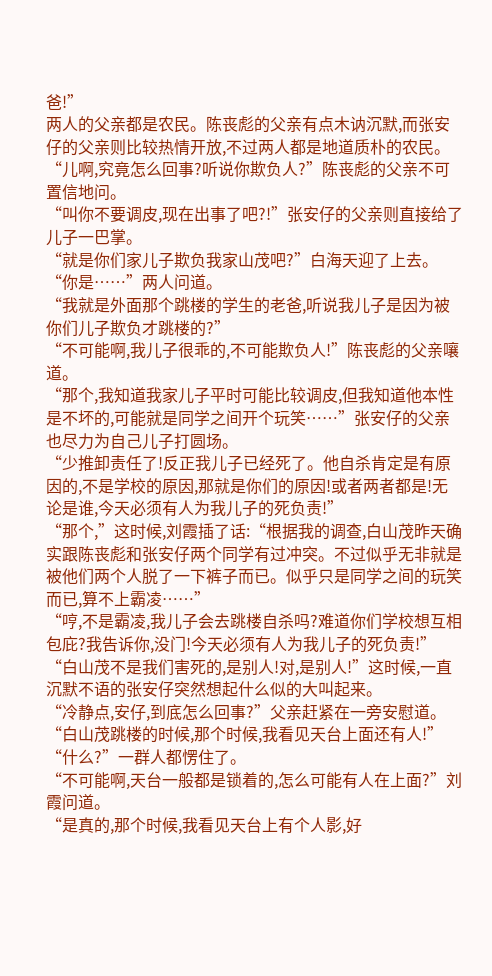爸!”
两人的父亲都是农民。陈丧彪的父亲有点木讷沉默,而张安仔的父亲则比较热情开放,不过两人都是地道质朴的农民。
“儿啊,究竟怎么回事?听说你欺负人?”陈丧彪的父亲不可置信地问。
“叫你不要调皮,现在出事了吧?!”张安仔的父亲则直接给了儿子一巴掌。
“就是你们家儿子欺负我家山茂吧?”白海天迎了上去。
“你是……”两人问道。
“我就是外面那个跳楼的学生的老爸,听说我儿子是因为被你们儿子欺负才跳楼的?”
“不可能啊,我儿子很乖的,不可能欺负人!”陈丧彪的父亲嚷道。
“那个,我知道我家儿子平时可能比较调皮,但我知道他本性是不坏的,可能就是同学之间开个玩笑……”张安仔的父亲也尽力为自己儿子打圆场。
“少推卸责任了!反正我儿子已经死了。他自杀肯定是有原因的,不是学校的原因,那就是你们的原因!或者两者都是!无论是谁,今天必须有人为我儿子的死负责!”
“那个,”这时候,刘霞插了话:“根据我的调查,白山茂昨天确实跟陈丧彪和张安仔两个同学有过冲突。不过似乎无非就是被他们两个人脱了一下裤子而已。似乎只是同学之间的玩笑而已,算不上霸凌……”
“哼,不是霸凌,我儿子会去跳楼自杀吗?难道你们学校想互相包庇?我告诉你,没门!今天必须有人为我儿子的死负责!”
“白山茂不是我们害死的,是别人!对,是别人!”这时候,一直沉默不语的张安仔突然想起什么似的大叫起来。
“冷静点,安仔,到底怎么回事?”父亲赶紧在一旁安慰道。
“白山茂跳楼的时候,那个时候,我看见天台上面还有人!”
“什么?”一群人都愣住了。
“不可能啊,天台一般都是锁着的,怎么可能有人在上面?”刘霞问道。
“是真的,那个时候,我看见天台上有个人影,好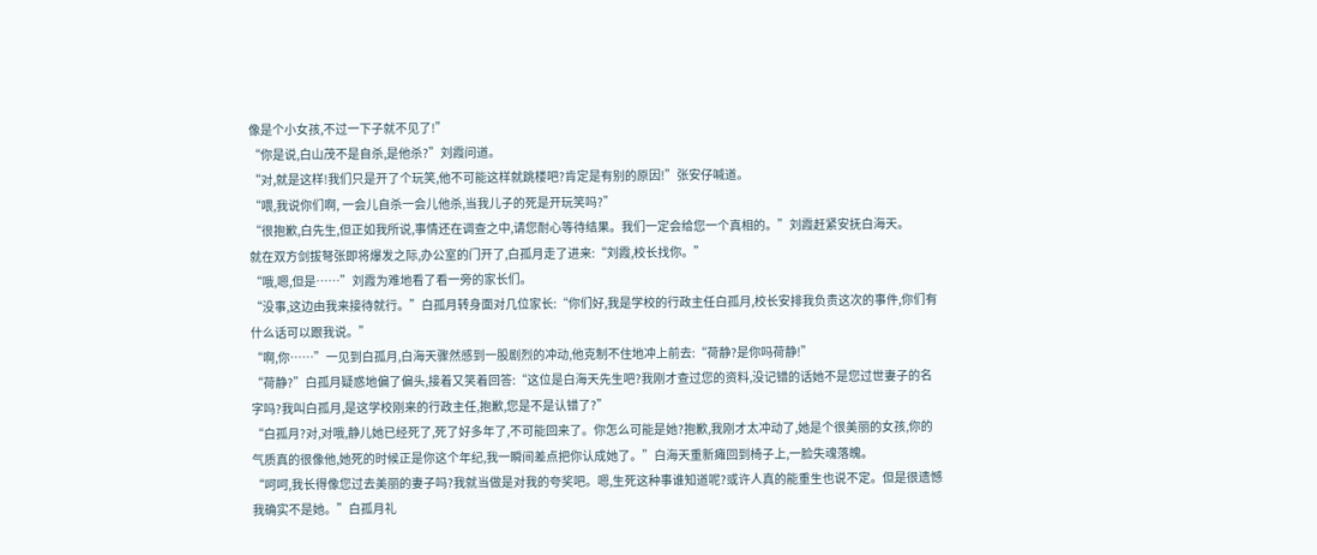像是个小女孩,不过一下子就不见了!”
“你是说,白山茂不是自杀,是他杀?”刘霞问道。
“对,就是这样!我们只是开了个玩笑,他不可能这样就跳楼吧?肯定是有别的原因!”张安仔喊道。
“喂,我说你们啊, 一会儿自杀一会儿他杀,当我儿子的死是开玩笑吗?”
“很抱歉,白先生,但正如我所说,事情还在调查之中,请您耐心等待结果。我们一定会给您一个真相的。”刘霞赶紧安抚白海天。
就在双方剑拔弩张即将爆发之际,办公室的门开了,白孤月走了进来:“刘霞,校长找你。”
“哦,嗯,但是……”刘霞为难地看了看一旁的家长们。
“没事,这边由我来接待就行。”白孤月转身面对几位家长:“你们好,我是学校的行政主任白孤月,校长安排我负责这次的事件,你们有什么话可以跟我说。”
“啊,你……”一见到白孤月,白海天骤然感到一股剧烈的冲动,他克制不住地冲上前去:“荷静?是你吗荷静!”
“荷静?”白孤月疑惑地偏了偏头,接着又笑着回答:“这位是白海天先生吧?我刚才查过您的资料,没记错的话她不是您过世妻子的名字吗?我叫白孤月,是这学校刚来的行政主任,抱歉,您是不是认错了?”
“白孤月?对,对哦,静儿她已经死了,死了好多年了,不可能回来了。你怎么可能是她?抱歉,我刚才太冲动了,她是个很美丽的女孩,你的气质真的很像他,她死的时候正是你这个年纪,我一瞬间差点把你认成她了。”白海天重新瘫回到椅子上,一脸失魂落魄。
“呵呵,我长得像您过去美丽的妻子吗?我就当做是对我的夸奖吧。嗯,生死这种事谁知道呢?或许人真的能重生也说不定。但是很遗憾我确实不是她。”白孤月礼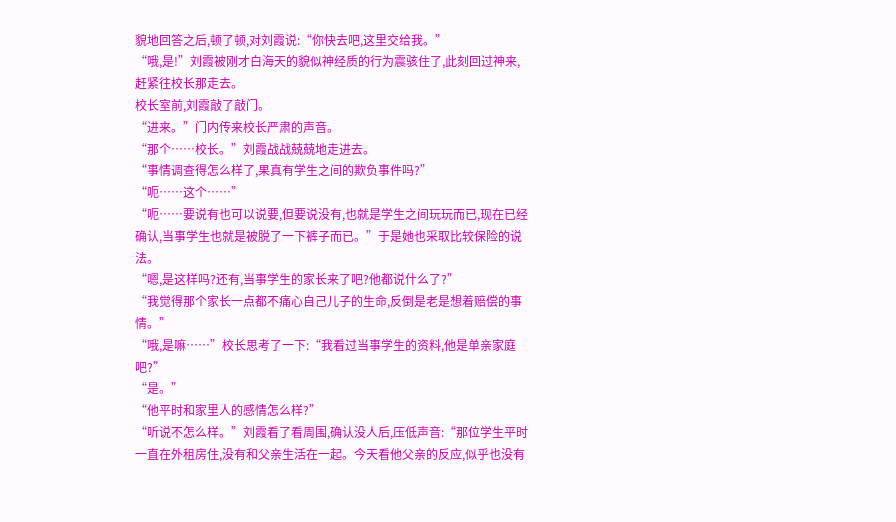貌地回答之后,顿了顿,对刘霞说:“你快去吧,这里交给我。”
“哦,是!”刘霞被刚才白海天的貌似神经质的行为震骇住了,此刻回过神来,赶紧往校长那走去。
校长室前,刘霞敲了敲门。
“进来。”门内传来校长严肃的声音。
“那个……校长。”刘霞战战兢兢地走进去。
“事情调查得怎么样了,果真有学生之间的欺负事件吗?”
“呃……这个……”
“呃……要说有也可以说要,但要说没有,也就是学生之间玩玩而已,现在已经确认,当事学生也就是被脱了一下裤子而已。”于是她也采取比较保险的说法。
“嗯,是这样吗?还有,当事学生的家长来了吧?他都说什么了?”
“我觉得那个家长一点都不痛心自己儿子的生命,反倒是老是想着赔偿的事情。”
“哦,是嘛……”校长思考了一下:“我看过当事学生的资料,他是单亲家庭吧?”
“是。”
“他平时和家里人的感情怎么样?”
“听说不怎么样。”刘霞看了看周围,确认没人后,压低声音:“那位学生平时一直在外租房住,没有和父亲生活在一起。今天看他父亲的反应,似乎也没有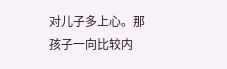对儿子多上心。那孩子一向比较内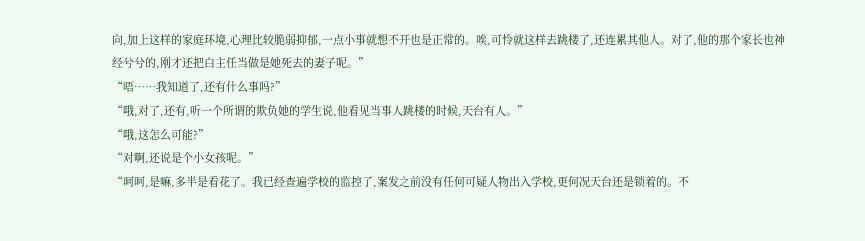向,加上这样的家庭环境,心理比较脆弱抑郁,一点小事就想不开也是正常的。唉,可怜就这样去跳楼了,还连累其他人。对了,他的那个家长也神经兮兮的,刚才还把白主任当做是她死去的妻子呢。”
“唔……我知道了,还有什么事吗?”
“哦,对了,还有,听一个所谓的欺负她的学生说,他看见当事人跳楼的时候,天台有人。”
“哦,这怎么可能?”
“对啊,还说是个小女孩呢。”
“呵呵,是嘛,多半是看花了。我已经查遍学校的监控了,案发之前没有任何可疑人物出入学校,更何况天台还是锁着的。不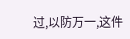过,以防万一,这件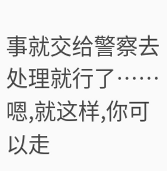事就交给警察去处理就行了……嗯,就这样,你可以走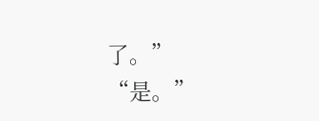了。”
“是。”